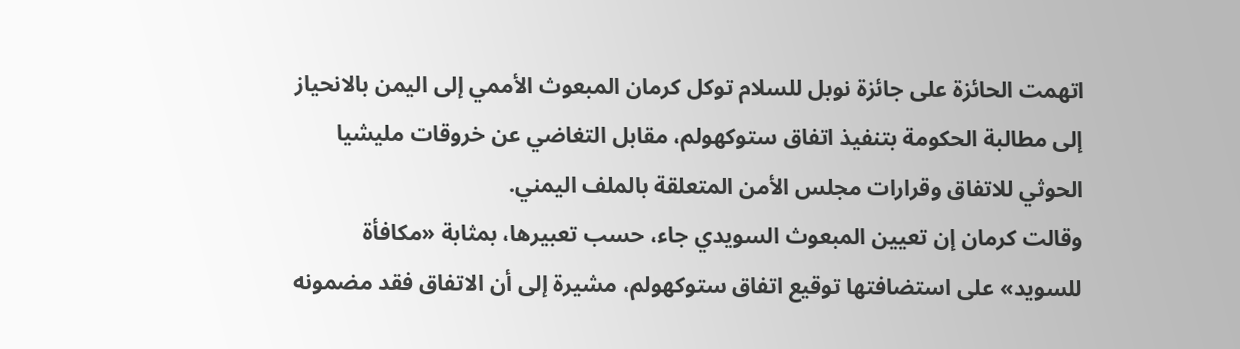اتهمت الحائزة على جائزة نوبل للسلام توكل كرمان المبعوث الأممي إلى اليمن بالانحياز إلى مطالبة الحكومة بتنفيذ اتفاق ستوكهولم، مقابل التغاضي عن خروقات مليشيا الحوثي للاتفاق وقرارات مجلس الأمن المتعلقة بالملف اليمني.
وقالت كرمان إن تعيين المبعوث السويدي جاء، حسب تعبيرها، بمثابة «مكافأة للسويد» على استضافتها توقيع اتفاق ستوكهولم، مشيرة إلى أن الاتفاق فقد مضمونه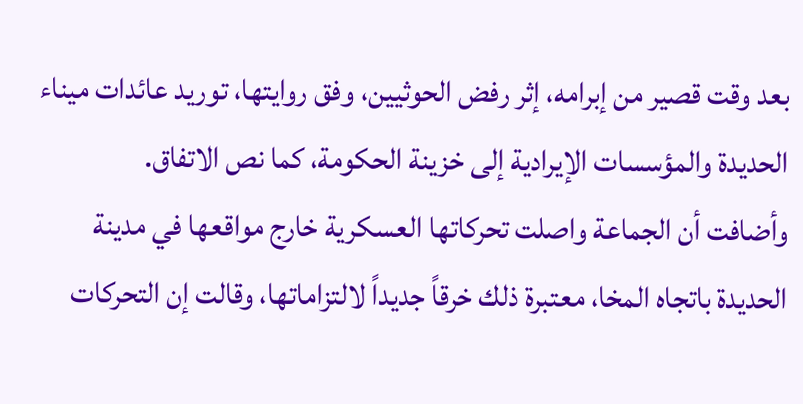بعد وقت قصير من إبرامه، إثر رفض الحوثيين، وفق روايتها، توريد عائدات ميناء الحديدة والمؤسسات الإيرادية إلى خزينة الحكومة، كما نص الاتفاق.
وأضافت أن الجماعة واصلت تحركاتها العسكرية خارج مواقعها في مدينة الحديدة باتجاه المخا، معتبرة ذلك خرقاً جديداً لالتزاماتها، وقالت إن التحركات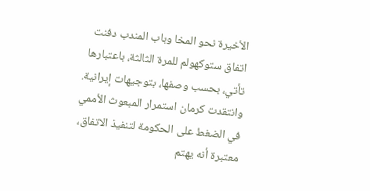الأخيرة نحو المخا وباب المندب دفنت اتفاق ستوكهولم للمرة الثالثة، باعتبارها تأتي، بحسب وصفها، بتوجيهات إيرانية.
وانتقدت كرمان استمرار المبعوث الأممي في الضغط على الحكومة لتنفيذ الاتفاق، معتبرة أنه يهتم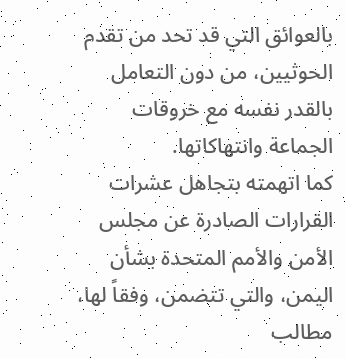بالعوائق التي قد تحد من تقدم الحوثيين، من دون التعامل بالقدر نفسه مع خروقات الجماعة وانتهاكاتها.
كما اتهمته بتجاهل عشرات القرارات الصادرة عن مجلس الأمن والأمم المتحدة بشأن اليمن، والتي تتضمن، وفقاً لها، مطالب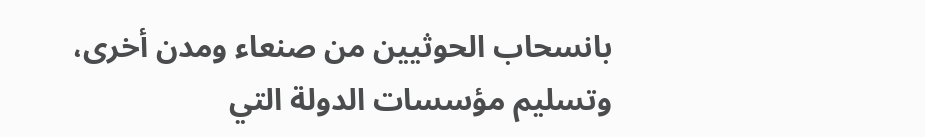بانسحاب الحوثيين من صنعاء ومدن أخرى، وتسليم مؤسسات الدولة التي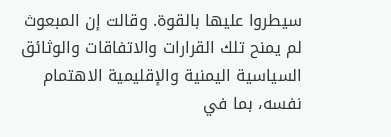سيطروا عليها بالقوة. وقالت إن المبعوث لم يمنح تلك القرارات والاتفاقات والوثائق السياسية اليمنية والإقليمية الاهتمام نفسه، بما في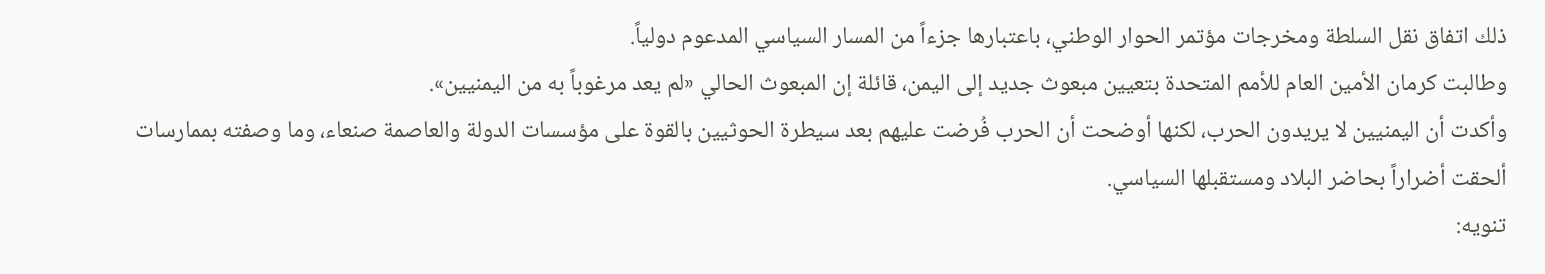ذلك اتفاق نقل السلطة ومخرجات مؤتمر الحوار الوطني، باعتبارها جزءاً من المسار السياسي المدعوم دولياً.
وطالبت كرمان الأمين العام للأمم المتحدة بتعيين مبعوث جديد إلى اليمن، قائلة إن المبعوث الحالي «لم يعد مرغوباً به من اليمنيين».
وأكدت أن اليمنيين لا يريدون الحرب، لكنها أوضحت أن الحرب فُرضت عليهم بعد سيطرة الحوثيين بالقوة على مؤسسات الدولة والعاصمة صنعاء، وما وصفته بممارسات ألحقت أضراراً بحاضر البلاد ومستقبلها السياسي.
تنويه: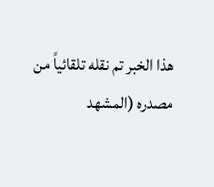هذا الخبر تم نقله تلقائياً من مصدره (المشهد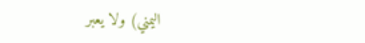اليمني) ولا يعبر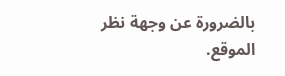بالضرورة عن وجهة نظر الموقع.